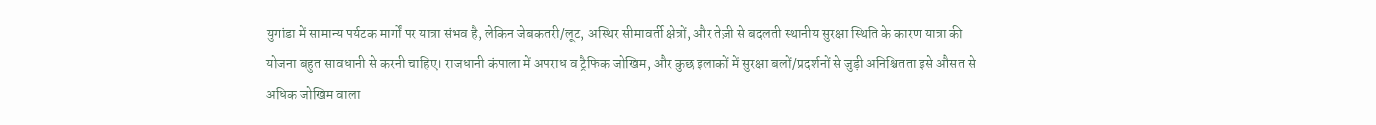युगांडा में सामान्य पर्यटक मार्गों पर यात्रा संभव है, लेकिन जेबकतरी/लूट, अस्थिर सीमावर्ती क्षेत्रों, और तेज़ी से बदलती स्थानीय सुरक्षा स्थिति के कारण यात्रा की योजना बहुत सावधानी से करनी चाहिए। राजधानी कंपाला में अपराध व ट्रैफिक जोखिम, और कुछ इलाकों में सुरक्षा बलों/प्रदर्शनों से जुड़ी अनिश्चितता इसे औसत से अधिक जोखिम वाला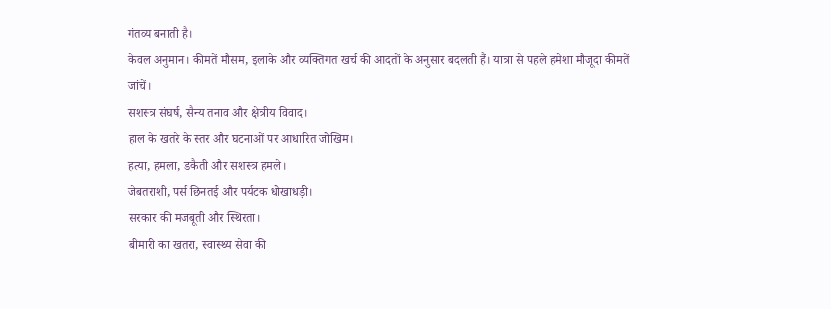गंतव्य बनाती है।
केवल अनुमान। कीमतें मौसम, इलाके और व्यक्तिगत खर्च की आदतों के अनुसार बदलती हैं। यात्रा से पहले हमेशा मौजूदा कीमतें जांचें।
सशस्त्र संघर्ष, सैन्य तनाव और क्षेत्रीय विवाद।
हाल के खतरे के स्तर और घटनाओं पर आधारित जोखिम।
हत्या, हमला, डकैती और सशस्त्र हमले।
जेबतराशी, पर्स छिनतई और पर्यटक धोखाधड़ी।
सरकार की मजबूती और स्थिरता।
बीमारी का खतरा, स्वास्थ्य सेवा की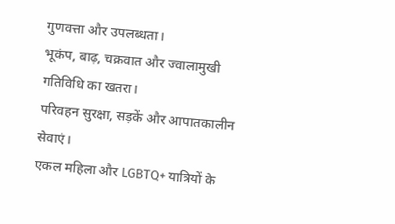गुणवत्ता और उपलब्धता।
भूकंप, बाढ़, चक्रवात और ज्वालामुखी गतिविधि का खतरा।
परिवहन सुरक्षा, सड़कें और आपातकालीन सेवाएं।
एकल महिला और LGBTQ+ यात्रियों के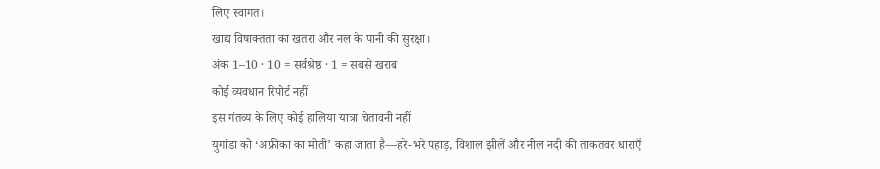लिए स्वागत।
खाद्य विषाक्तता का खतरा और नल के पानी की सुरक्षा।
अंक 1–10 · 10 = सर्वश्रेष्ठ · 1 = सबसे खराब
कोई व्यवधान रिपोर्ट नहीं
इस गंतव्य के लिए कोई हालिया यात्रा चेतावनी नहीं
युगांडा को ‘अफ्रीका का मोती’ कहा जाता है—हरे-भरे पहाड़, विशाल झीलें और नील नदी की ताकतवर धाराएँ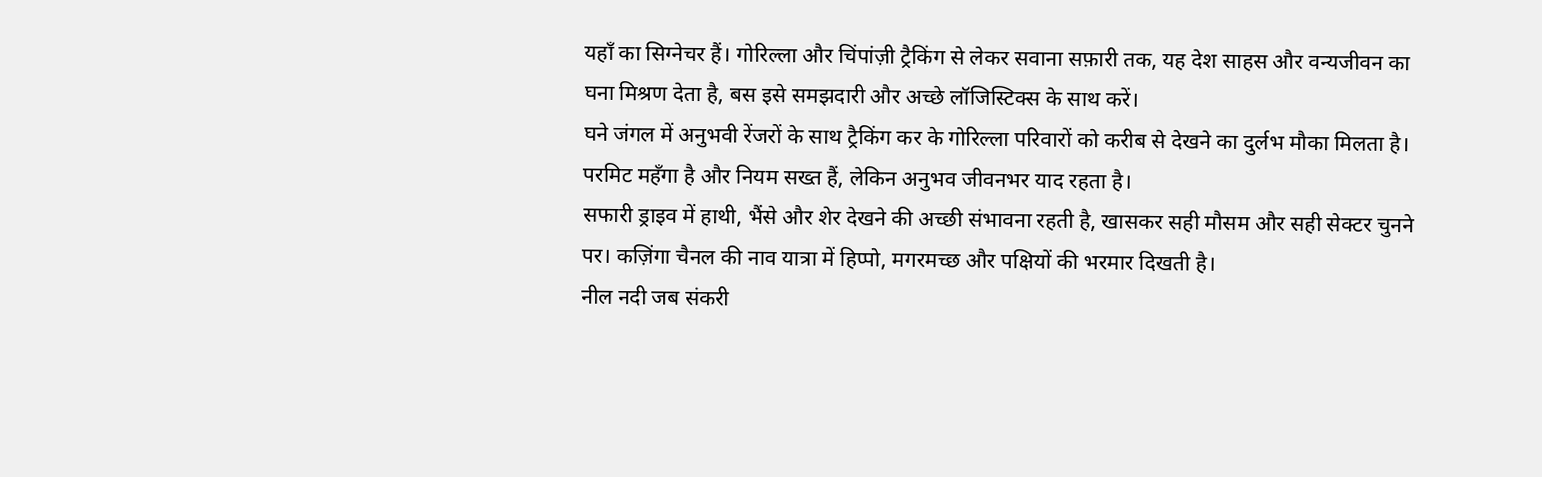यहाँ का सिग्नेचर हैं। गोरिल्ला और चिंपांज़ी ट्रैकिंग से लेकर सवाना सफ़ारी तक, यह देश साहस और वन्यजीवन का घना मिश्रण देता है, बस इसे समझदारी और अच्छे लॉजिस्टिक्स के साथ करें।
घने जंगल में अनुभवी रेंजरों के साथ ट्रैकिंग कर के गोरिल्ला परिवारों को करीब से देखने का दुर्लभ मौका मिलता है। परमिट महँगा है और नियम सख्त हैं, लेकिन अनुभव जीवनभर याद रहता है।
सफारी ड्राइव में हाथी, भैंसे और शेर देखने की अच्छी संभावना रहती है, खासकर सही मौसम और सही सेक्टर चुनने पर। कज़िंगा चैनल की नाव यात्रा में हिप्पो, मगरमच्छ और पक्षियों की भरमार दिखती है।
नील नदी जब संकरी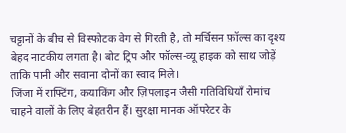चट्टानों के बीच से विस्फोटक वेग से गिरती है, तो मर्चिसन फ़ॉल्स का दृश्य बेहद नाटकीय लगता है। बोट ट्रिप और फॉल्स-व्यू हाइक को साथ जोड़ें ताकि पानी और सवाना दोनों का स्वाद मिले।
जिंजा में राफ्टिंग, कयाकिंग और ज़िपलाइन जैसी गतिविधियाँ रोमांच चाहने वालों के लिए बेहतरीन हैं। सुरक्षा मानक ऑपरेटर के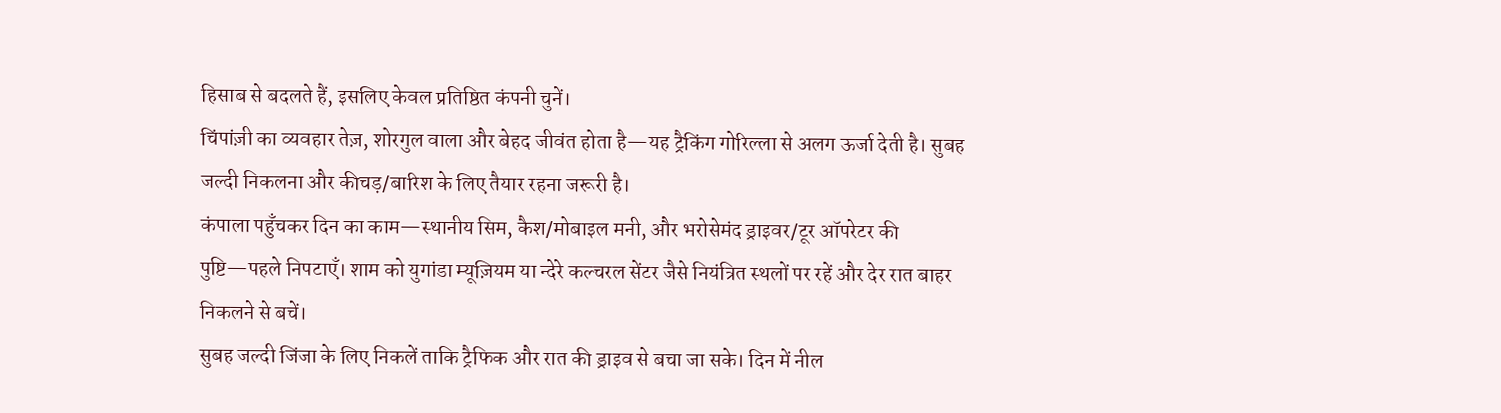हिसाब से बदलते हैं, इसलिए केवल प्रतिष्ठित कंपनी चुनें।
चिंपांज़ी का व्यवहार तेज़, शोरगुल वाला और बेहद जीवंत होता है—यह ट्रैकिंग गोरिल्ला से अलग ऊर्जा देती है। सुबह जल्दी निकलना और कीचड़/बारिश के लिए तैयार रहना जरूरी है।
कंपाला पहुँचकर दिन का काम—स्थानीय सिम, कैश/मोबाइल मनी, और भरोसेमंद ड्राइवर/टूर ऑपरेटर की पुष्टि—पहले निपटाएँ। शाम को युगांडा म्यूज़ियम या न्देरे कल्चरल सेंटर जैसे नियंत्रित स्थलों पर रहें और देर रात बाहर निकलने से बचें।
सुबह जल्दी जिंजा के लिए निकलें ताकि ट्रैफिक और रात की ड्राइव से बचा जा सके। दिन में नील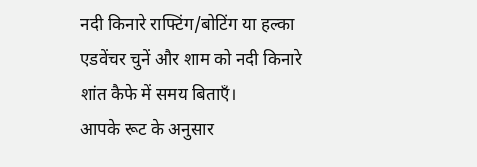नदी किनारे राफ्टिंग/बोटिंग या हल्का एडवेंचर चुनें और शाम को नदी किनारे शांत कैफे में समय बिताएँ।
आपके रूट के अनुसार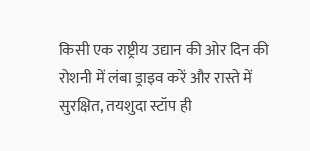किसी एक राष्ट्रीय उद्यान की ओर दिन की रोशनी में लंबा ड्राइव करें और रास्ते में सुरक्षित, तयशुदा स्टॉप ही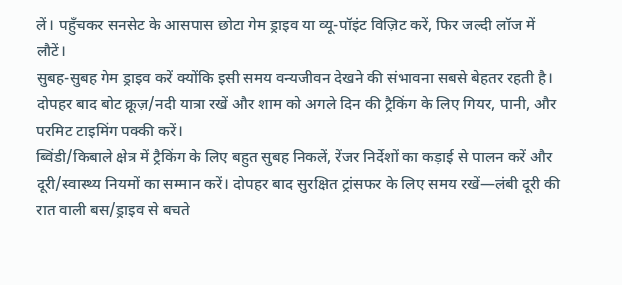लें। पहुँचकर सनसेट के आसपास छोटा गेम ड्राइव या व्यू-पॉइंट विज़िट करें, फिर जल्दी लॉज में लौटें।
सुबह-सुबह गेम ड्राइव करें क्योंकि इसी समय वन्यजीवन देखने की संभावना सबसे बेहतर रहती है। दोपहर बाद बोट क्रूज़/नदी यात्रा रखें और शाम को अगले दिन की ट्रैकिंग के लिए गियर, पानी, और परमिट टाइमिंग पक्की करें।
ब्विंडी/किबाले क्षेत्र में ट्रैकिंग के लिए बहुत सुबह निकलें, रेंजर निर्देशों का कड़ाई से पालन करें और दूरी/स्वास्थ्य नियमों का सम्मान करें। दोपहर बाद सुरक्षित ट्रांसफर के लिए समय रखें—लंबी दूरी की रात वाली बस/ड्राइव से बचते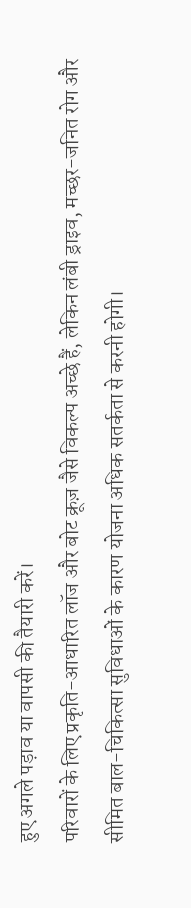हुए अगले पड़ाव या वापसी की तैयारी करें।
परिवारों के लिए प्रकृति-आधारित लॉज और बोट क्रूज़ जैसे विकल्प अच्छे हैं, लेकिन लंबी ड्राइव, मच्छर-जनित रोग और सीमित बाल-चिकित्सा सुविधाओं के कारण योजना अधिक सतर्कता से करनी होगी।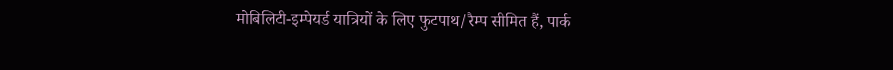मोबिलिटी-इम्पेयर्ड यात्रियों के लिए फुटपाथ/रैम्प सीमित हैं, पार्क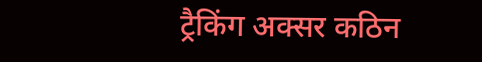ट्रैकिंग अक्सर कठिन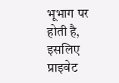भूभाग पर होती है, इसलिए प्राइवेट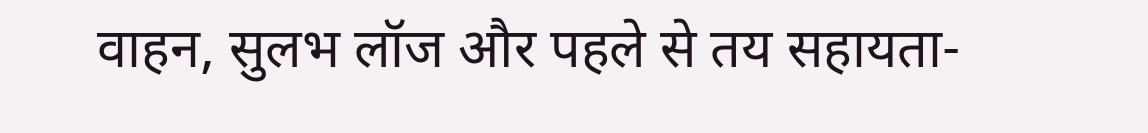वाहन, सुलभ लॉज और पहले से तय सहायता-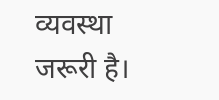व्यवस्था जरूरी है।